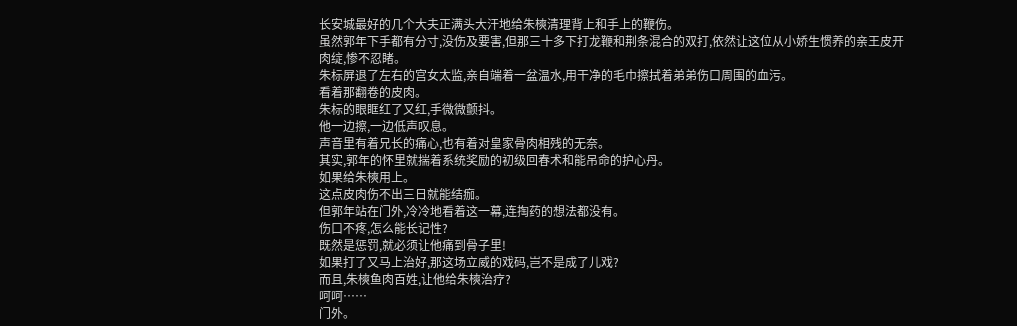长安城最好的几个大夫正满头大汗地给朱樉清理背上和手上的鞭伤。
虽然郭年下手都有分寸,没伤及要害,但那三十多下打龙鞭和荆条混合的双打,依然让这位从小娇生惯养的亲王皮开肉绽,惨不忍睹。
朱标屏退了左右的宫女太监,亲自端着一盆温水,用干净的毛巾擦拭着弟弟伤口周围的血污。
看着那翻卷的皮肉。
朱标的眼眶红了又红,手微微颤抖。
他一边擦,一边低声叹息。
声音里有着兄长的痛心,也有着对皇家骨肉相残的无奈。
其实,郭年的怀里就揣着系统奖励的初级回春术和能吊命的护心丹。
如果给朱樉用上。
这点皮肉伤不出三日就能结痂。
但郭年站在门外,冷冷地看着这一幕,连掏药的想法都没有。
伤口不疼,怎么能长记性?
既然是惩罚,就必须让他痛到骨子里!
如果打了又马上治好,那这场立威的戏码,岂不是成了儿戏?
而且,朱樉鱼肉百姓,让他给朱樉治疗?
呵呵……
门外。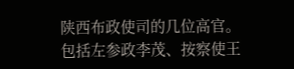陕西布政使司的几位高官。
包括左参政李茂、按察使王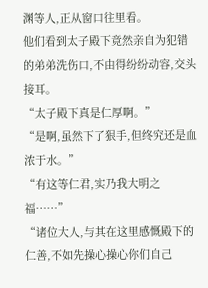渊等人,正从窗口往里看。
他们看到太子殿下竟然亲自为犯错的弟弟洗伤口,不由得纷纷动容,交头接耳。
“太子殿下真是仁厚啊。”
“是啊,虽然下了狠手,但终究还是血浓于水。”
“有这等仁君,实乃我大明之福……”
“诸位大人,与其在这里感慨殿下的仁善,不如先操心操心你们自己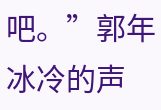吧。”郭年冰冷的声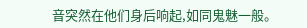音突然在他们身后响起,如同鬼魅一般。